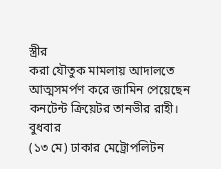স্ত্রীর
করা যৌতুক মামলায় আদালতে আত্মসমর্পণ করে জামিন পেয়েছেন কনটেন্ট ক্রিয়েটর তানভীর রাহী।
বুধবার
(১৩ মে) ঢাকার মেট্রোপলিটন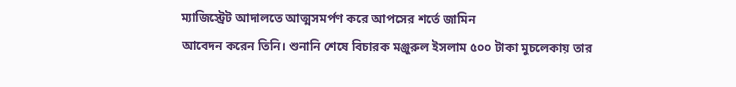ম্যাজিস্ট্রেট আদালতে আত্মসমর্পণ করে আপসের শর্তে জামিন
আবেদন করেন তিনি। শুনানি শেষে বিচারক মঞ্জুরুল ইসলাম ৫০০ টাকা মুচলেকায় তার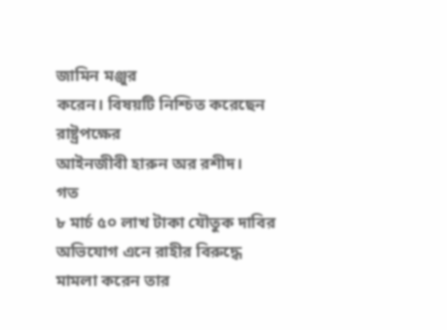জামিন মঞ্জুর
করেন। বিষয়টি নিশ্চিত করেছেন রাষ্ট্রপক্ষের
আইনজীবী হারুন অর রশীদ।
গত
৮ মার্চ ৫০ লাখ টাকা যৌতুক দাবির অভিযোগ এনে রাহীর বিরুদ্ধে মামলা করেন তার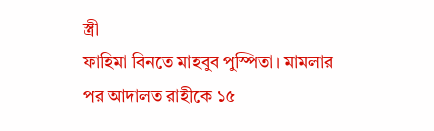স্ত্রী
ফাহিমা বিনতে মাহবুব পুস্পিতা। মামলার পর আদালত রাহীকে ১৫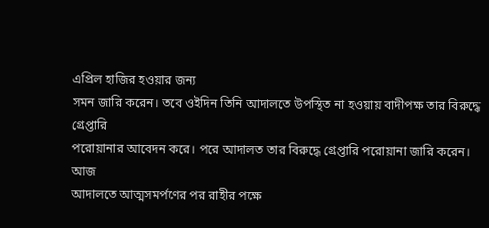এপ্রিল হাজির হওয়ার জন্য
সমন জারি করেন। তবে ওইদিন তিনি আদালতে উপস্থিত না হওয়ায় বাদীপক্ষ তার বিরুদ্ধে গ্রেপ্তারি
পরোয়ানার আবেদন করে। পরে আদালত তার বিরুদ্ধে গ্রেপ্তারি পরোয়ানা জারি করেন।
আজ
আদালতে আত্মসমর্পণের পর রাহীর পক্ষে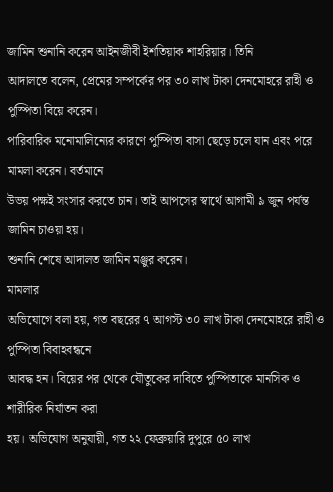জামিন শুনানি করেন আইনজীবী ইশতিয়াক শাহরিয়ার। তিনি
আদালতে বলেন, প্রেমের সম্পর্কের পর ৩০ লাখ টাকা দেনমোহরে রাহী ও পুস্পিতা বিয়ে করেন।
পারিবারিক মনোমালিন্যের কারণে পুস্পিতা বাসা ছেড়ে চলে যান এবং পরে মামলা করেন। বর্তমানে
উভয় পক্ষই সংসার করতে চান। তাই আপসের স্বার্থে আগামী ৯ জুন পর্যন্ত জামিন চাওয়া হয়।
শুনানি শেষে আদালত জামিন মঞ্জুর করেন।
মামলার
অভিযোগে বলা হয়, গত বছরের ৭ আগস্ট ৩০ লাখ টাকা দেনমোহরে রাহী ও পুস্পিতা বিবাহবন্ধনে
আবদ্ধ হন। বিয়ের পর থেকে যৌতুকের দাবিতে পুস্পিতাকে মানসিক ও শারীরিক নির্যাতন করা
হয়। অভিযোগ অনুযায়ী, গত ২২ ফেব্রুয়ারি দুপুরে ৫০ লাখ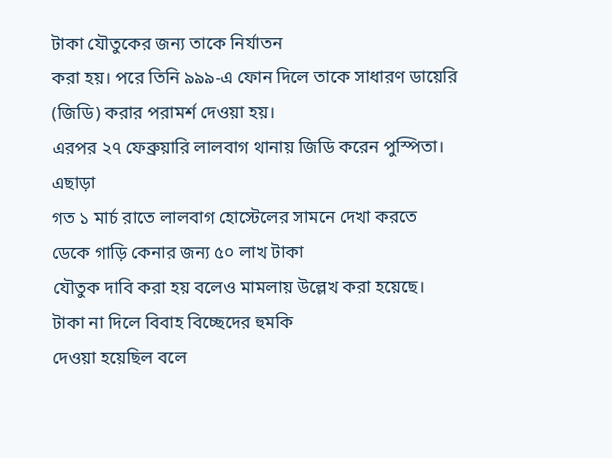টাকা যৌতুকের জন্য তাকে নির্যাতন
করা হয়। পরে তিনি ৯৯৯-এ ফোন দিলে তাকে সাধারণ ডায়েরি (জিডি) করার পরামর্শ দেওয়া হয়।
এরপর ২৭ ফেব্রুয়ারি লালবাগ থানায় জিডি করেন পুস্পিতা।
এছাড়া
গত ১ মার্চ রাতে লালবাগ হোস্টেলের সামনে দেখা করতে ডেকে গাড়ি কেনার জন্য ৫০ লাখ টাকা
যৌতুক দাবি করা হয় বলেও মামলায় উল্লেখ করা হয়েছে। টাকা না দিলে বিবাহ বিচ্ছেদের হুমকি
দেওয়া হয়েছিল বলে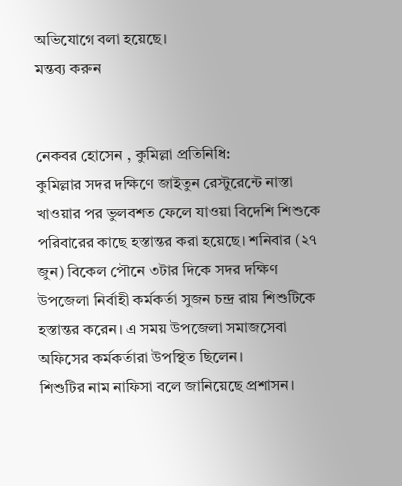অভিযোগে বলা হয়েছে।
মন্তব্য করুন


নেকবর হোসেন , কুমিল্লা প্রতিনিধি:
কুমিল্লার সদর দক্ষিণে জাইতুন রেস্টুরেন্টে নাস্তা খাওয়ার পর ভুলবশত ফেলে যাওয়া বিদেশি শিশুকে পরিবারের কাছে হস্তান্তর করা হয়েছে। শনিবার (২৭ জুন) বিকেল পৌনে ৩টার দিকে সদর দক্ষিণ উপজেলা নির্বাহী কর্মকর্তা সুজন চন্দ্র রায় শিশুটিকে হস্তান্তর করেন। এ সময় উপজেলা সমাজসেবা অফিসের কর্মকর্তারা উপস্থিত ছিলেন।
শিশুটির নাম নাফিসা বলে জানিয়েছে প্রশাসন।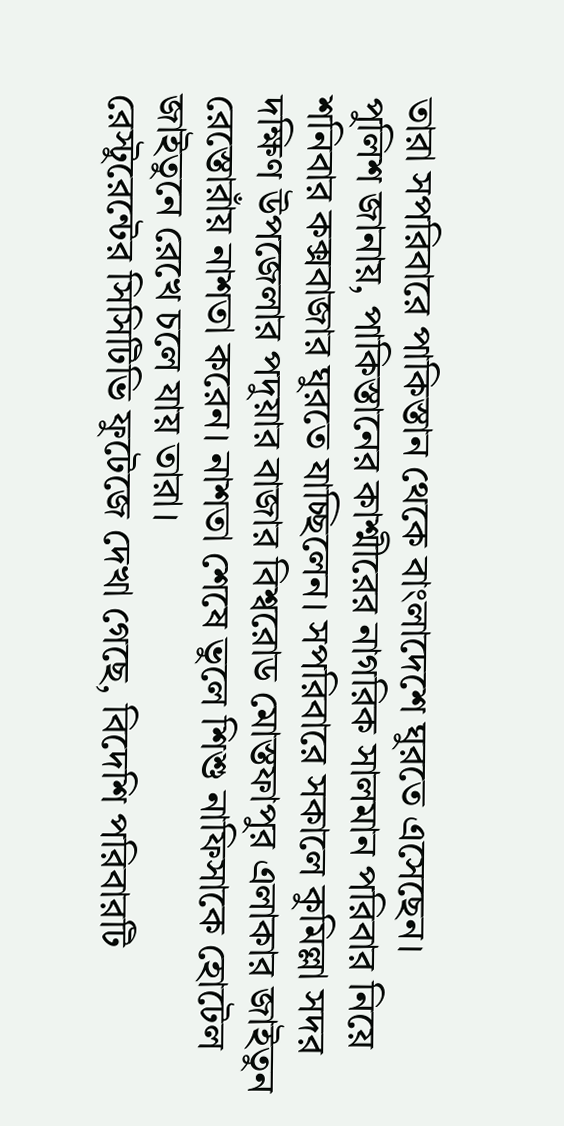তারা সপরিবারে পাকিস্তান থেকে বাংলাদেশে ঘুরতে এসেছেন।
পুলিশ জানায়, পাকিস্তানের কাশ্মীরের নাগরিক সালমান পরিবার নিয়ে শনিবার কক্সবাজার ঘুরতে যাচ্ছিলেন। সপরিবারে সকালে কুমিল্লা সদর দক্ষিণ উপজেলার পদুয়ার বাজার বিশ্বরোড মোস্তফাপুর এলাকার জাইতুন রেস্তোরাঁয় নাশতা করেন। নাশতা শেষে ভুলে শিশু নাফিসাকে হোটেল জাইতুনে রেখে চলে যায় তারা।
রেস্টুরেন্টের সিসিটিভি ফুটেজে দেখা গেছে, বিদেশি পরিবারটি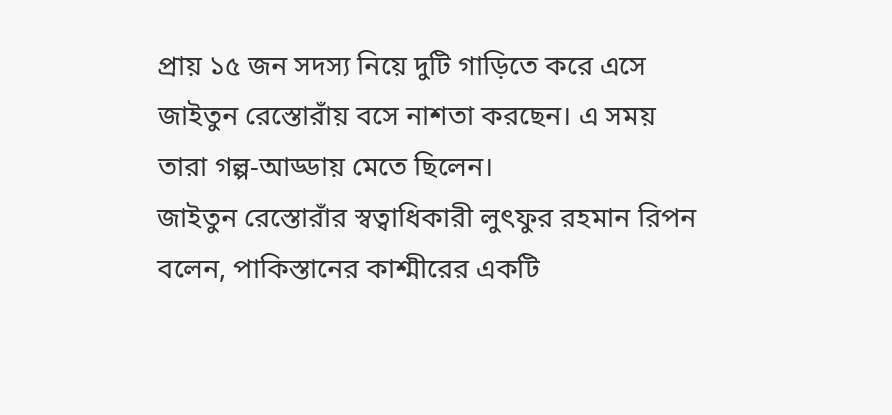প্রায় ১৫ জন সদস্য নিয়ে দুটি গাড়িতে করে এসে জাইতুন রেস্তোরাঁয় বসে নাশতা করছেন। এ সময় তারা গল্প-আড্ডায় মেতে ছিলেন।
জাইতুন রেস্তোরাঁর স্বত্বাধিকারী লুৎফুর রহমান রিপন বলেন, পাকিস্তানের কাশ্মীরের একটি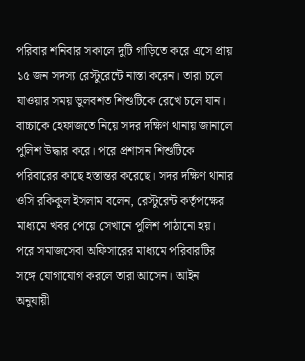পরিবার শনিবার সকালে দুটি গাড়িতে করে এসে প্রায় ১৫ জন সদস্য রেস্টুরেন্টে নাস্তা করেন। তারা চলে যাওয়ার সময় ভুলবশত শিশুটিকে রেখে চলে যান। বাচ্চাকে হেফাজতে নিয়ে সদর দক্ষিণ থানায় জানালে পুলিশ উদ্ধার করে। পরে প্রশাসন শিশুটিকে পরিবারের কাছে হস্তান্তর করেছে। সদর দক্ষিণ থানার ওসি রকিকুল ইসলাম বলেন, রেস্টুরেন্ট কর্তৃপক্ষের মাধ্যমে খবর পেয়ে সেখানে পুলিশ পাঠানো হয়। পরে সমাজসেবা অফিসারের মাধ্যমে পরিবারটির সঙ্গে যোগাযোগ করলে তারা আসেন। আইন অনুযায়ী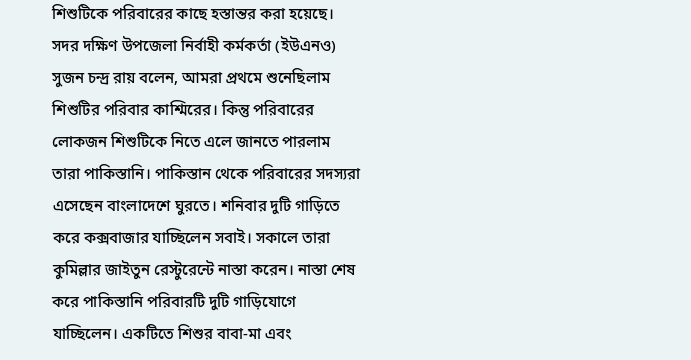শিশুটিকে পরিবারের কাছে হস্তান্তর করা হয়েছে।
সদর দক্ষিণ উপজেলা নির্বাহী কর্মকর্তা (ইউএনও) সুজন চন্দ্র রায় বলেন, আমরা প্রথমে শুনেছিলাম শিশুটির পরিবার কাশ্মিরের। কিন্তু পরিবারের লোকজন শিশুটিকে নিতে এলে জানতে পারলাম তারা পাকিস্তানি। পাকিস্তান থেকে পরিবারের সদস্যরা এসেছেন বাংলাদেশে ঘুরতে। শনিবার দুটি গাড়িতে করে কক্সবাজার যাচ্ছিলেন সবাই। সকালে তারা কুমিল্লার জাইতুন রেস্টুরেন্টে নাস্তা করেন। নাস্তা শেষ করে পাকিস্তানি পরিবারটি দুটি গাড়িযোগে যাচ্ছিলেন। একটিতে শিশুর বাবা-মা এবং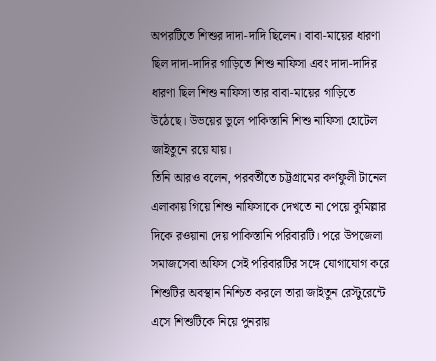অপরটিতে শিশুর দাদা-দাদি ছিলেন। বাবা-মায়ের ধারণা ছিল দাদা-দাদির গাড়িতে শিশু নাফিসা এবং দাদা-দাদির ধারণা ছিল শিশু নাফিসা তার বাবা-মায়ের গাড়িতে উঠেছে। উভয়ের ভুলে পাকিস্তানি শিশু নাফিসা হোটেল জাইতুনে রয়ে যায়।
তিনি আরও বলেন, পরবর্তীতে চট্টগ্রামের কর্ণফুলী টানেল এলাকায় গিয়ে শিশু নাফিসাকে দেখতে না পেয়ে কুমিল্লার দিকে রওয়ানা দেয় পাকিস্তানি পরিবারটি। পরে উপজেলা সমাজসেবা অফিস সেই পরিবারটির সঙ্গে যোগাযোগ করে শিশুটির অবস্থান নিশ্চিত করলে তারা জাইতুন রেস্টুরেন্টে এসে শিশুটিকে নিয়ে পুনরায়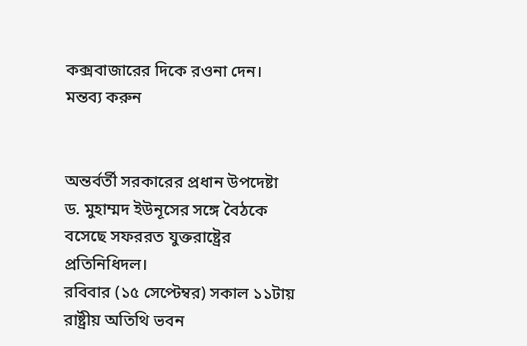কক্সবাজারের দিকে রওনা দেন।
মন্তব্য করুন


অন্তর্বর্তী সরকারের প্রধান উপদেষ্টা
ড. মুহাম্মদ ইউনূসের সঙ্গে বৈঠকে বসেছে সফররত যুক্তরাষ্ট্রের প্রতিনিধিদল।
রবিবার (১৫ সেপ্টেম্বর) সকাল ১১টায়
রাষ্ট্রীয় অতিথি ভবন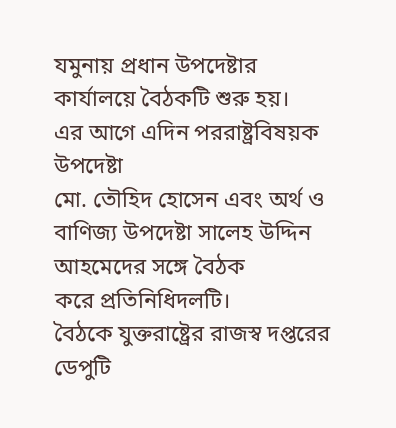যমুনায় প্রধান উপদেষ্টার কার্যালয়ে বৈঠকটি শুরু হয়।
এর আগে এদিন পররাষ্ট্রবিষয়ক উপদেষ্টা
মো. তৌহিদ হোসেন এবং অর্থ ও বাণিজ্য উপদেষ্টা সালেহ উদ্দিন আহমেদের সঙ্গে বৈঠক
করে প্রতিনিধিদলটি।
বৈঠকে যুক্তরাষ্ট্রের রাজস্ব দপ্তরের
ডেপুটি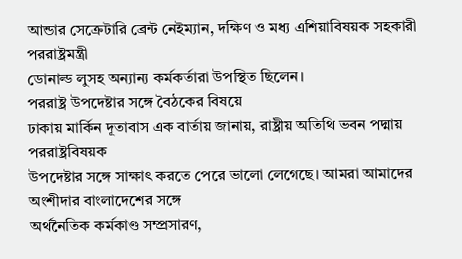আন্ডার সেক্রেটারি ব্রেন্ট নেইম্যান, দক্ষিণ ও মধ্য এশিয়াবিষয়ক সহকারী পররাষ্ট্রমন্ত্রী
ডোনাল্ড লুসহ অন্যান্য কর্মকর্তারা উপস্থিত ছিলেন।
পররাষ্ট্র উপদেষ্টার সঙ্গে বৈঠকের বিষয়ে
ঢাকায় মার্কিন দূতাবাস এক বার্তায় জানায়, রাষ্ট্রীয় অতিথি ভবন পদ্মায় পররাষ্ট্রবিষয়ক
উপদেষ্টার সঙ্গে সাক্ষাৎ করতে পেরে ভালো লেগেছে। আমরা আমাদের অংশীদার বাংলাদেশের সঙ্গে
অর্থনৈতিক কর্মকাণ্ড সম্প্রসারণ,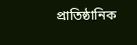প্রাতিষ্ঠানিক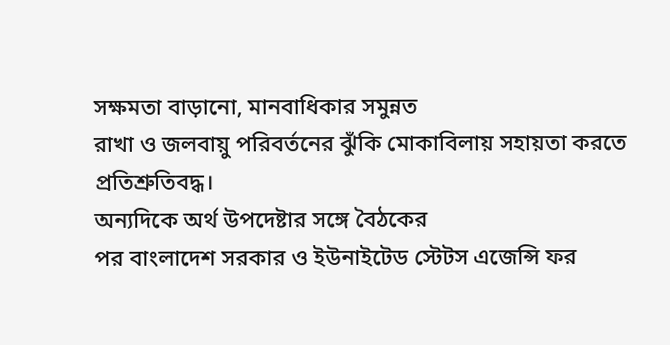সক্ষমতা বাড়ানো, মানবাধিকার সমুন্নত
রাখা ও জলবায়ু পরিবর্তনের ঝুঁকি মোকাবিলায় সহায়তা করতে প্রতিশ্রুতিবদ্ধ।
অন্যদিকে অর্থ উপদেষ্টার সঙ্গে বৈঠকের
পর বাংলাদেশ সরকার ও ইউনাইটেড স্টেটস এজেন্সি ফর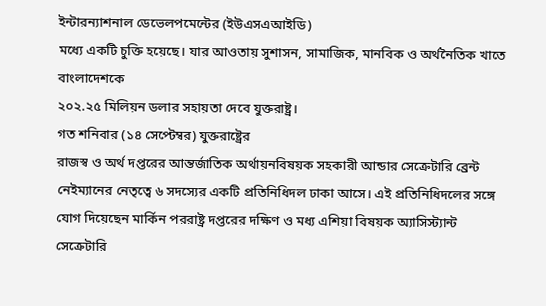ইন্টারন্যাশনাল ডেভেলপমেন্টের (ইউএসএআইডি)
মধ্যে একটি চুক্তি হয়েছে। যার আওতায় সুশাসন, সামাজিক, মানবিক ও অর্থনৈতিক খাতে বাংলাদেশকে
২০২.২৫ মিলিয়ন ডলার সহায়তা দেবে যুক্তরাষ্ট্র।
গত শনিবার (১৪ সেপ্টেম্বর) যুক্তরাষ্ট্রের
রাজস্ব ও অর্থ দপ্তরের আন্তর্জাতিক অর্থায়নবিষয়ক সহকারী আন্ডার সেক্রেটারি ব্রেন্ট
নেইম্যানের নেতৃত্বে ৬ সদস্যের একটি প্রতিনিধিদল ঢাকা আসে। এই প্রতিনিধিদলের সঙ্গে
যোগ দিয়েছেন মার্কিন পররাষ্ট্র দপ্তরের দক্ষিণ ও মধ্য এশিয়া বিষয়ক অ্যাসিস্ট্যান্ট
সেক্রেটারি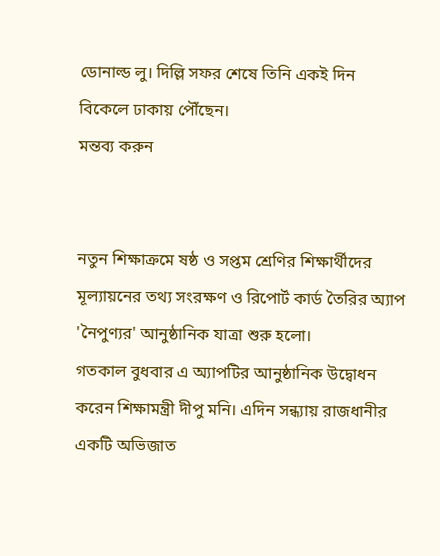ডোনাল্ড লু। দিল্লি সফর শেষে তিনি একই দিন বিকেলে ঢাকায় পৌঁছেন।
মন্তব্য করুন


নতুন শিক্ষাক্রমে ষষ্ঠ ও সপ্তম শ্রেণির শিক্ষার্থীদের মূল্যায়নের তথ্য সংরক্ষণ ও রিপোর্ট কার্ড তৈরির অ্যাপ 'নৈপুণ্যর' আনুষ্ঠানিক যাত্রা শুরু হলো।
গতকাল বুধবার এ অ্যাপটির আনুষ্ঠানিক উদ্বোধন করেন শিক্ষামন্ত্রী দীপু মনি। এদিন সন্ধ্যায় রাজধানীর একটি অভিজাত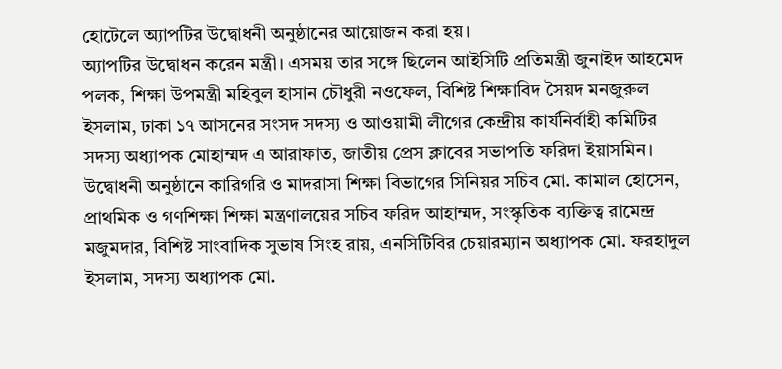হোটেলে অ্যাপটির উদ্বোধনী অনুষ্ঠানের আয়োজন করা হয়।
অ্যাপটির উদ্বোধন করেন মন্ত্রী। এসময় তার সঙ্গে ছিলেন আইসিটি প্রতিমন্ত্রী জুনাইদ আহমেদ পলক, শিক্ষা উপমন্ত্রী মহিবুল হাসান চৌধুরী নওফেল, বিশিষ্ট শিক্ষাবিদ সৈয়দ মনজুরুল ইসলাম, ঢাকা ১৭ আসনের সংসদ সদস্য ও আওয়ামী লীগের কেন্দ্রীয় কার্যনির্বাহী কমিটির সদস্য অধ্যাপক মোহাম্মদ এ আরাফাত, জাতীয় প্রেস ক্লাবের সভাপতি ফরিদা ইয়াসমিন।
উদ্বোধনী অনুষ্ঠানে কারিগরি ও মাদরাসা শিক্ষা বিভাগের সিনিয়র সচিব মো. কামাল হোসেন, প্রাথমিক ও গণশিক্ষা শিক্ষা মন্ত্রণালয়ের সচিব ফরিদ আহাম্মদ, সংস্কৃতিক ব্যক্তিত্ব রামেন্দ্র মজুমদার, বিশিষ্ট সাংবাদিক সুভাষ সিংহ রায়, এনসিটিবির চেয়ারম্যান অধ্যাপক মো. ফরহাদুল ইসলাম, সদস্য অধ্যাপক মো.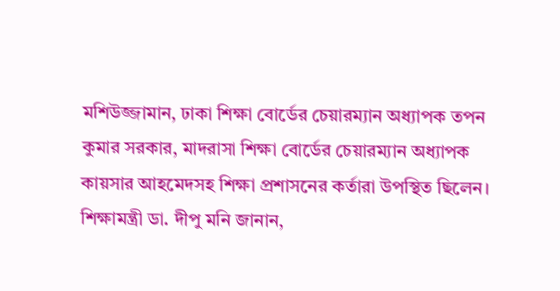মশিউজ্জামান, ঢাকা শিক্ষা বোর্ডের চেয়ারম্যান অধ্যাপক তপন কুমার সরকার, মাদরাসা শিক্ষা বোর্ডের চেয়ারম্যান অধ্যাপক কায়সার আহমেদসহ শিক্ষা প্রশাসনের কর্তারা উপস্থিত ছিলেন।
শিক্ষামন্ত্রী ডা. দীপু মনি জানান,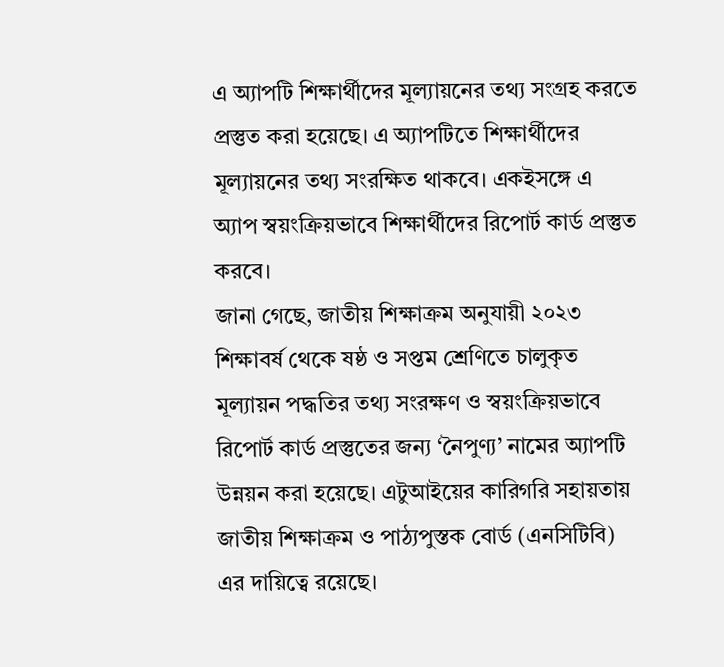এ অ্যাপটি শিক্ষার্থীদের মূল্যায়নের তথ্য সংগ্রহ করতে প্রস্তুত করা হয়েছে। এ অ্যাপটিতে শিক্ষার্থীদের মূল্যায়নের তথ্য সংরক্ষিত থাকবে। একইসঙ্গে এ অ্যাপ স্বয়ংক্রিয়ভাবে শিক্ষার্থীদের রিপোর্ট কার্ড প্রস্তুত করবে।
জানা গেছে, জাতীয় শিক্ষাক্রম অনুযায়ী ২০২৩ শিক্ষাবর্ষ থেকে ষষ্ঠ ও সপ্তম শ্রেণিতে চালুকৃত মূল্যায়ন পদ্ধতির তথ্য সংরক্ষণ ও স্বয়ংক্রিয়ভাবে রিপোর্ট কার্ড প্রস্তুতের জন্য ‘নৈপুণ্য’ নামের অ্যাপটি উন্নয়ন করা হয়েছে। এটুআইয়ের কারিগরি সহায়তায় জাতীয় শিক্ষাক্রম ও পাঠ্যপুস্তক বোর্ড (এনসিটিবি) এর দায়িত্বে রয়েছে।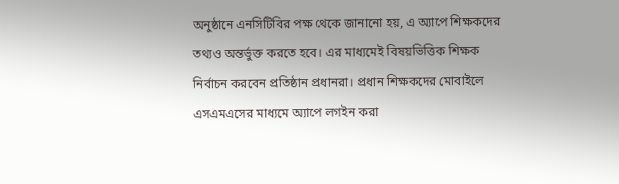অনুষ্ঠানে এনসিটিবির পক্ষ থেকে জানানো হয়, এ অ্যাপে শিক্ষকদের তথ্যও অন্তর্ভুক্ত করতে হবে। এর মাধ্যমেই বিষয়ভিত্তিক শিক্ষক নির্বাচন করবেন প্রতিষ্ঠান প্রধানরা। প্রধান শিক্ষকদের মোবাইলে এসএমএসের মাধ্যমে অ্যাপে লগইন করা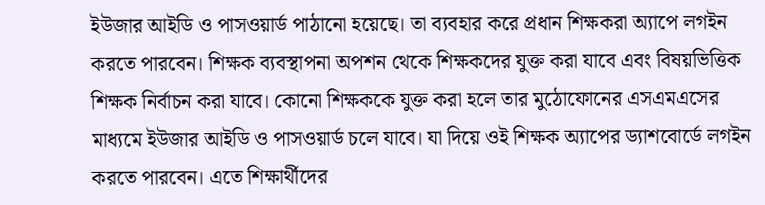ইউজার আইডি ও পাসওয়ার্ড পাঠানো হয়েছে। তা ব্যবহার করে প্রধান শিক্ষকরা অ্যাপে লগইন করতে পারবেন। শিক্ষক ব্যবস্থাপনা অপশন থেকে শিক্ষকদের যুক্ত করা যাবে এবং বিষয়ভিত্তিক শিক্ষক নির্বাচন করা যাবে। কোনো শিক্ষককে যুক্ত করা হলে তার মুঠোফোনের এসএমএসের মাধ্যমে ইউজার আইডি ও পাসওয়ার্ড চলে যাবে। যা দিয়ে ওই শিক্ষক অ্যাপের ড্যাশবোর্ডে লগইন করতে পারবেন। এতে শিক্ষার্থীদের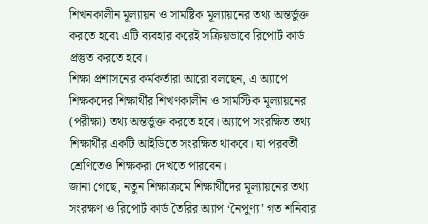শিখনকালীন মূল্যায়ন ও সামষ্টিক মূল্যায়নের তথ্য অন্তর্ভুক্ত করতে হবে৷ এটি ব্যবহার করেই সক্রিয়ভাবে রিপোর্ট কার্ড প্রস্তুত করতে হবে।
শিক্ষা প্রশাসনের কর্মকর্তারা আরো বলছেন, এ অ্যাপে শিক্ষকদের শিক্ষার্থীর শিখণকালীন ও সামস্টিক মূল্যায়নের (পরীক্ষা) তথ্য অন্তর্ভুক্ত করতে হবে। অ্যাপে সংরক্ষিত তথ্য শিক্ষার্থীর একটি আইডিতে সংরক্ষিত থাকবে। যা পরবর্তী শ্রেণিতেও শিক্ষকরা দেখতে পারবেন।
জানা গেছে, নতুন শিক্ষাক্রমে শিক্ষার্থীদের মূল্যায়নের তথ্য সংরক্ষণ ও রিপোর্ট কার্ড তৈরির অ্যাপ ‘নৈপুণ্য’ গত শনিবার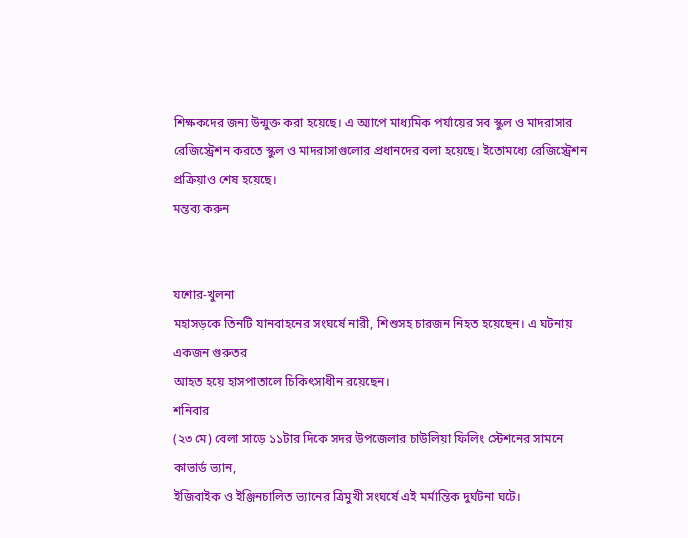শিক্ষকদের জন্য উন্মুক্ত করা হয়েছে। এ অ্যাপে মাধ্যমিক পর্যায়ের সব স্কুল ও মাদরাসার রেজিস্ট্রেশন করতে স্কুল ও মাদরাসাগুলোর প্রধানদের বলা হয়েছে। ইতোমধ্যে রেজিস্ট্রেশন প্রক্রিয়াও শেষ হয়েছে।
মন্তব্য করুন


যশোর-খুলনা
মহাসড়কে তিনটি যানবাহনের সংঘর্ষে নারী, শিশুসহ চারজন নিহত হয়েছেন। এ ঘটনায় একজন গুরুতর
আহত হয়ে হাসপাতালে চিকিৎসাধীন রয়েছেন।
শনিবার
(২৩ মে) বেলা সাড়ে ১১টার দিকে সদর উপজেলার চাউলিয়া ফিলিং স্টেশনের সামনে কাভার্ড ভ্যান,
ইজিবাইক ও ইঞ্জিনচালিত ভ্যানের ত্রিমুখী সংঘর্ষে এই মর্মান্তিক দুর্ঘটনা ঘটে।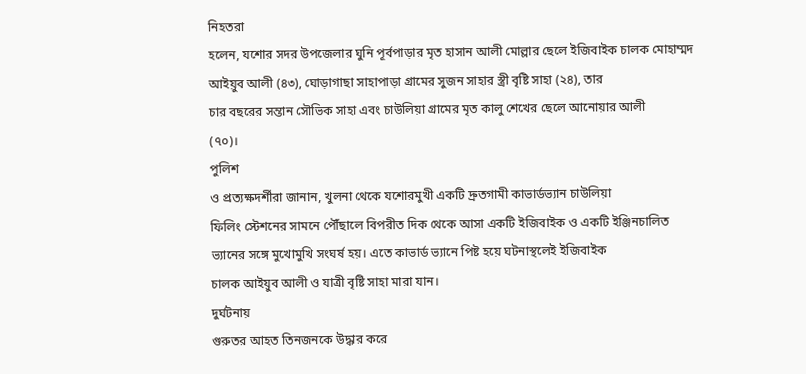নিহতরা
হলেন, যশোর সদর উপজেলার ঘুনি পূর্বপাড়ার মৃত হাসান আলী মোল্লার ছেলে ইজিবাইক চালক মোহাম্মদ
আইয়ুব আলী (৪৩), ঘোড়াগাছা সাহাপাড়া গ্রামের সুজন সাহার স্ত্রী বৃষ্টি সাহা (২৪), তার
চার বছরের সন্তান সৌভিক সাহা এবং চাউলিয়া গ্রামের মৃত কালু শেখের ছেলে আনোয়ার আলী
(৭০)।
পুলিশ
ও প্রত্যক্ষদর্শীরা জানান, খুলনা থেকে যশোরমুখী একটি দ্রুতগামী কাভার্ডভ্যান চাউলিয়া
ফিলিং স্টেশনের সামনে পৌঁছালে বিপরীত দিক থেকে আসা একটি ইজিবাইক ও একটি ইঞ্জিনচালিত
ভ্যানের সঙ্গে মুখোমুখি সংঘর্ষ হয়। এতে কাভার্ড ভ্যানে পিষ্ট হয়ে ঘটনাস্থলেই ইজিবাইক
চালক আইয়ুব আলী ও যাত্রী বৃষ্টি সাহা মারা যান।
দুর্ঘটনায়
গুরুতর আহত তিনজনকে উদ্ধার করে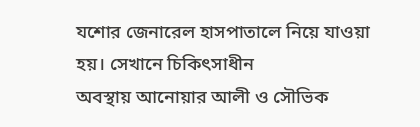যশোর জেনারেল হাসপাতালে নিয়ে যাওয়া হয়। সেখানে চিকিৎসাধীন
অবস্থায় আনোয়ার আলী ও সৌভিক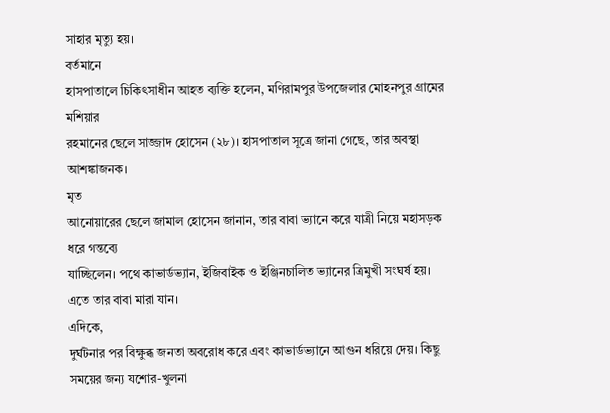সাহার মৃত্যু হয়।
বর্তমানে
হাসপাতালে চিকিৎসাধীন আহত ব্যক্তি হলেন, মণিরামপুর উপজেলার মোহনপুর গ্রামের মশিয়ার
রহমানের ছেলে সাজ্জাদ হোসেন (২৮)। হাসপাতাল সূত্রে জানা গেছে, তার অবস্থা আশঙ্কাজনক।
মৃত
আনোয়ারের ছেলে জামাল হোসেন জানান, তার বাবা ভ্যানে করে যাত্রী নিয়ে মহাসড়ক ধরে গন্তব্যে
যাচ্ছিলেন। পথে কাভার্ডভ্যান, ইজিবাইক ও ইঞ্জিনচালিত ভ্যানের ত্রিমুখী সংঘর্ষ হয়।
এতে তার বাবা মারা যান।
এদিকে,
দুর্ঘটনার পর বিক্ষুব্ধ জনতা অবরোধ করে এবং কাভার্ডভ্যানে আগুন ধরিয়ে দেয়। কিছু সময়ের জন্য যশোর-খুলনা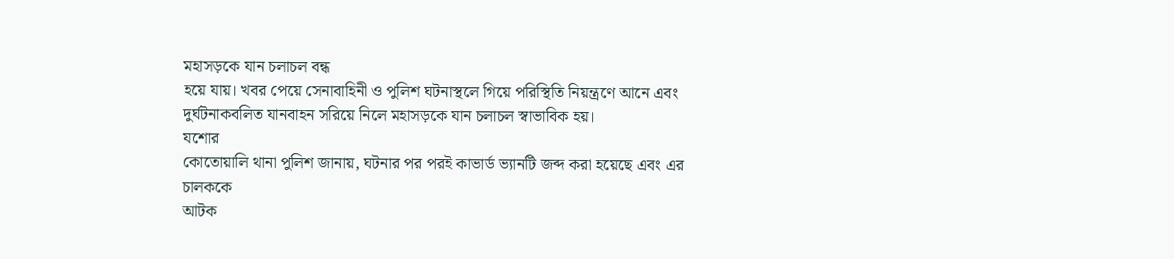মহাসড়কে যান চলাচল বন্ধ
হয়ে যায়। খবর পেয়ে সেনাবাহিনী ও পুলিশ ঘটনাস্থলে গিয়ে পরিস্থিতি নিয়ন্ত্রণে আনে এবং
দুর্ঘটনাকবলিত যানবাহন সরিয়ে নিলে মহাসড়কে যান চলাচল স্বাভাবিক হয়।
যশোর
কোতোয়ালি থানা পুলিশ জানায়, ঘটনার পর পরই কাভার্ড ভ্যানটি জব্দ করা হয়েছে এবং এর চালককে
আটক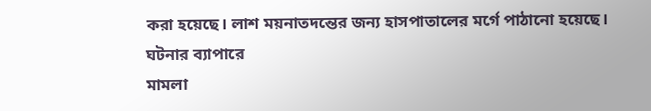করা হয়েছে। লাশ ময়নাতদন্তের জন্য হাসপাতালের মর্গে পাঠানো হয়েছে। ঘটনার ব্যাপারে
মামলা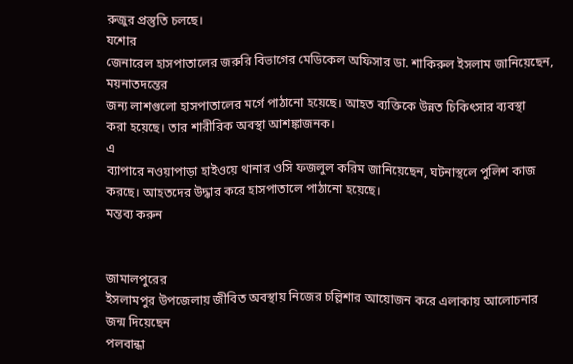রুজুর প্রস্তুতি চলছে।
যশোর
জেনারেল হাসপাতালের জরুরি বিভাগের মেডিকেল অফিসার ডা. শাকিরুল ইসলাম জানিয়েছেন, ময়নাতদন্তের
জন্য লাশগুলো হাসপাতালের মর্গে পাঠানো হয়েছে। আহত ব্যক্তিকে উন্নত চিকিৎসার ব্যবস্থা
করা হয়েছে। তার শারীরিক অবস্থা আশঙ্কাজনক।
এ
ব্যাপারে নওয়াপাড়া হাইওয়ে থানার ওসি ফজলুল করিম জানিয়েছেন, ঘটনাস্থলে পুলিশ কাজ
করছে। আহতদের উদ্ধার করে হাসপাতালে পাঠানো হয়েছে।
মন্তব্য করুন


জামালপুরের
ইসলামপুর উপজেলায় জীবিত অবস্থায় নিজের চল্লিশার আয়োজন করে এলাকায় আলোচনার জন্ম দিয়েছেন
পলবান্ধা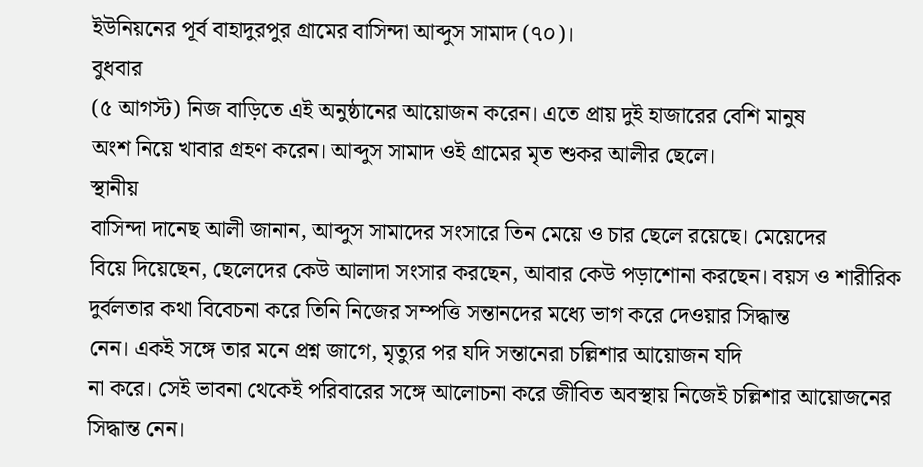ইউনিয়নের পূর্ব বাহাদুরপুর গ্রামের বাসিন্দা আব্দুস সামাদ (৭০)।
বুধবার
(৫ আগস্ট) নিজ বাড়িতে এই অনুষ্ঠানের আয়োজন করেন। এতে প্রায় দুই হাজারের বেশি মানুষ
অংশ নিয়ে খাবার গ্রহণ করেন। আব্দুস সামাদ ওই গ্রামের মৃত শুকর আলীর ছেলে।
স্থানীয়
বাসিন্দা দানেছ আলী জানান, আব্দুস সামাদের সংসারে তিন মেয়ে ও চার ছেলে রয়েছে। মেয়েদের
বিয়ে দিয়েছেন, ছেলেদের কেউ আলাদা সংসার করছেন, আবার কেউ পড়াশোনা করছেন। বয়স ও শারীরিক
দুর্বলতার কথা বিবেচনা করে তিনি নিজের সম্পত্তি সন্তানদের মধ্যে ভাগ করে দেওয়ার সিদ্ধান্ত
নেন। একই সঙ্গে তার মনে প্রশ্ন জাগে, মৃত্যুর পর যদি সন্তানেরা চল্লিশার আয়োজন যদি
না করে। সেই ভাবনা থেকেই পরিবারের সঙ্গে আলোচনা করে জীবিত অবস্থায় নিজেই চল্লিশার আয়োজনের
সিদ্ধান্ত নেন।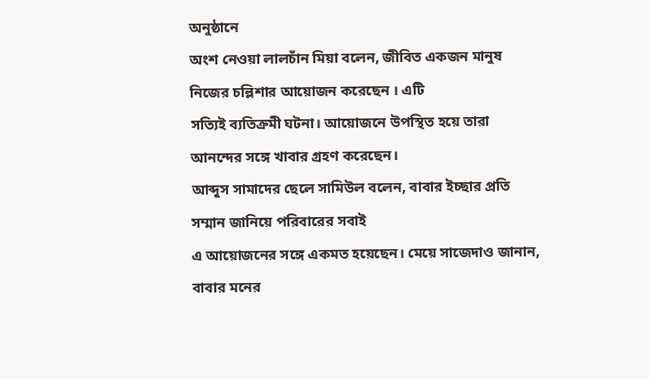অনুষ্ঠানে
অংশ নেওয়া লালচাঁন মিয়া বলেন, জীবিত একজন মানুষ নিজের চল্লিশার আয়োজন করেছেন । এটি
সত্যিই ব্যতিক্রমী ঘটনা। আয়োজনে উপস্থিত হয়ে তারা আনন্দের সঙ্গে খাবার গ্রহণ করেছেন।
আব্দুস সামাদের ছেলে সামিউল বলেন, বাবার ইচ্ছার প্রতি সম্মান জানিয়ে পরিবারের সবাই
এ আয়োজনের সঙ্গে একমত হয়েছেন। মেয়ে সাজেদাও জানান, বাবার মনের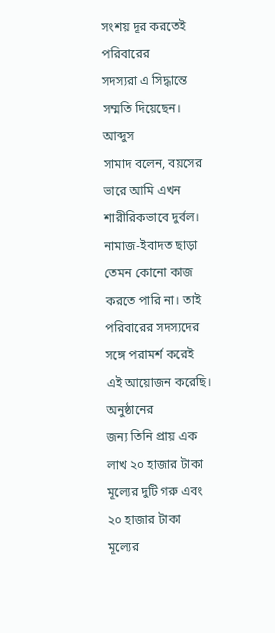সংশয় দূর করতেই পরিবারের
সদস্যরা এ সিদ্ধান্তে সম্মতি দিয়েছেন।
আব্দুস
সামাদ বলেন, বয়সের ভারে আমি এখন শারীরিকভাবে দুর্বল। নামাজ-ইবাদত ছাড়া তেমন কোনো কাজ
করতে পারি না। তাই পরিবারের সদস্যদের সঙ্গে পরামর্শ করেই এই আয়োজন করেছি। অনুষ্ঠানের
জন্য তিনি প্রায় এক লাখ ২০ হাজার টাকা মূল্যের দুটি গরু এবং ২০ হাজার টাকা মূল্যের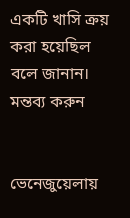একটি খাসি ক্রয় করা হয়েছিল বলে জানান।
মন্তব্য করুন


ভেনেজুয়েলায়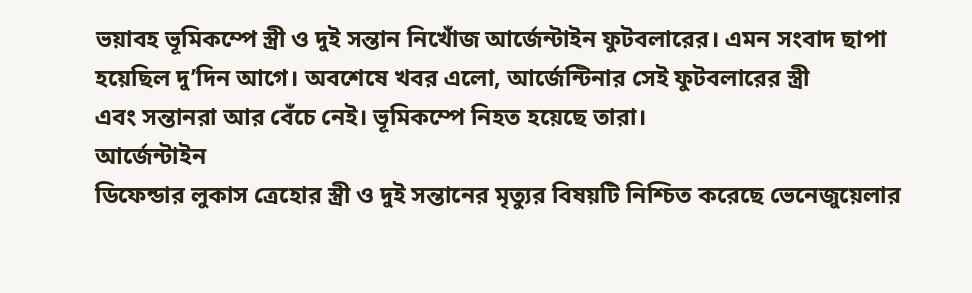ভয়াবহ ভূমিকম্পে স্ত্রী ও দুই সন্তান নিখোঁজ আর্জেন্টাইন ফুটবলারের। এমন সংবাদ ছাপা
হয়েছিল দু’দিন আগে। অবশেষে খবর এলো, আর্জেন্টিনার সেই ফুটবলারের স্ত্রী
এবং সন্তানরা আর বেঁচে নেই। ভূমিকম্পে নিহত হয়েছে তারা।
আর্জেন্টাইন
ডিফেন্ডার লুকাস ত্রেহোর স্ত্রী ও দুই সন্তানের মৃত্যুর বিষয়টি নিশ্চিত করেছে ভেনেজুয়েলার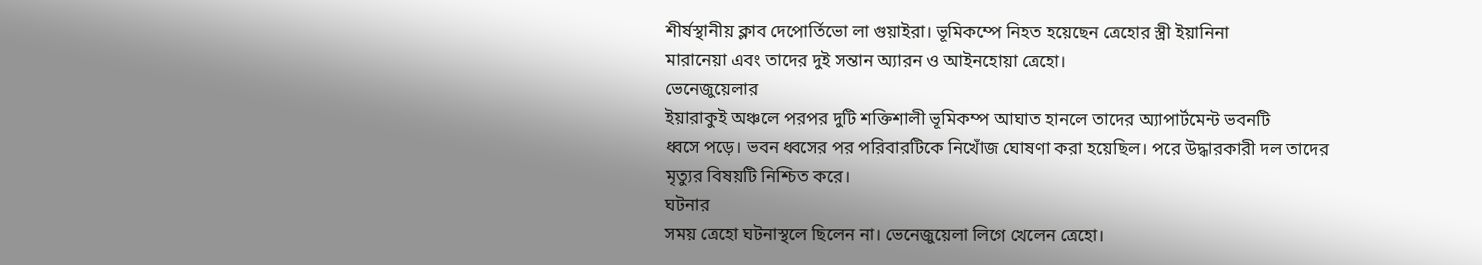শীর্ষস্থানীয় ক্লাব দেপোর্তিভো লা গুয়াইরা। ভূমিকম্পে নিহত হয়েছেন ত্রেহোর স্ত্রী ইয়ানিনা
মারানেয়া এবং তাদের দুই সন্তান অ্যারন ও আইনহোয়া ত্রেহো।
ভেনেজুয়েলার
ইয়ারাকুই অঞ্চলে পরপর দুটি শক্তিশালী ভূমিকম্প আঘাত হানলে তাদের অ্যাপার্টমেন্ট ভবনটি
ধ্বসে পড়ে। ভবন ধ্বসের পর পরিবারটিকে নিখোঁজ ঘোষণা করা হয়েছিল। পরে উদ্ধারকারী দল তাদের
মৃত্যুর বিষয়টি নিশ্চিত করে।
ঘটনার
সময় ত্রেহো ঘটনাস্থলে ছিলেন না। ভেনেজুয়েলা লিগে খেলেন ত্রেহো।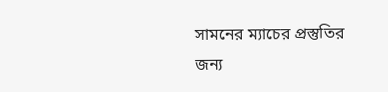সামনের ম্যাচের প্রস্তুতির
জন্য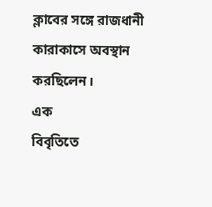ক্লাবের সঙ্গে রাজধানী কারাকাসে অবস্থান করছিলেন।
এক
বিবৃতিতে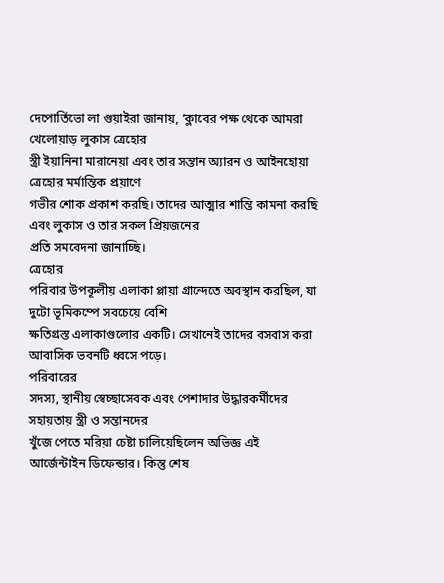দেপোর্তিভো লা গুয়াইরা জানায়, ‘ক্লাবের পক্ষ থেকে আমরা খেলোয়াড় লুকাস ত্রেহোর
স্ত্রী ইয়ানিনা মারানেয়া এবং তার সন্তান অ্যারন ও আইনহোয়া ত্রেহোর মর্মান্তিক প্রয়াণে
গভীর শোক প্রকাশ করছি। তাদের আত্মার শান্তি কামনা করছি এবং লুকাস ও তার সকল প্রিয়জনের
প্রতি সমবেদনা জানাচ্ছি।
ত্রেহোর
পরিবার উপকূলীয় এলাকা প্লায়া গ্রান্দেতে অবস্থান করছিল, যা দুটো ভূমিকম্পে সবচেয়ে বেশি
ক্ষতিগ্রস্ত এলাকাগুলোর একটি। সেখানেই তাদের বসবাস করা আবাসিক ভবনটি ধ্বসে পড়ে।
পরিবারের
সদস্য, স্থানীয় স্বেচ্ছাসেবক এবং পেশাদার উদ্ধারকর্মীদের সহায়তায় স্ত্রী ও সন্তানদের
খুঁজে পেতে মরিয়া চেষ্টা চালিয়েছিলেন অভিজ্ঞ এই আর্জেন্টাইন ডিফেন্ডার। কিন্তু শেষ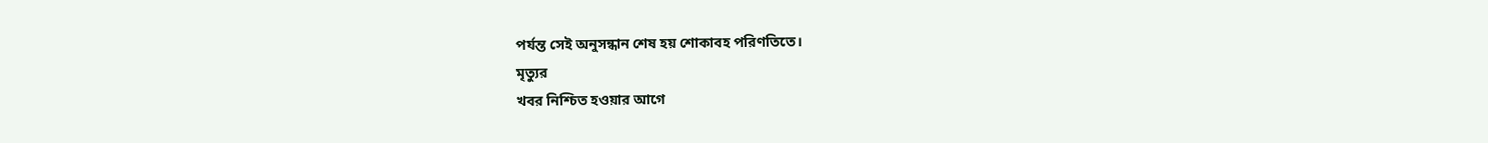পর্যন্ত সেই অনুসন্ধান শেষ হয় শোকাবহ পরিণতিতে।
মৃত্যুর
খবর নিশ্চিত হওয়ার আগে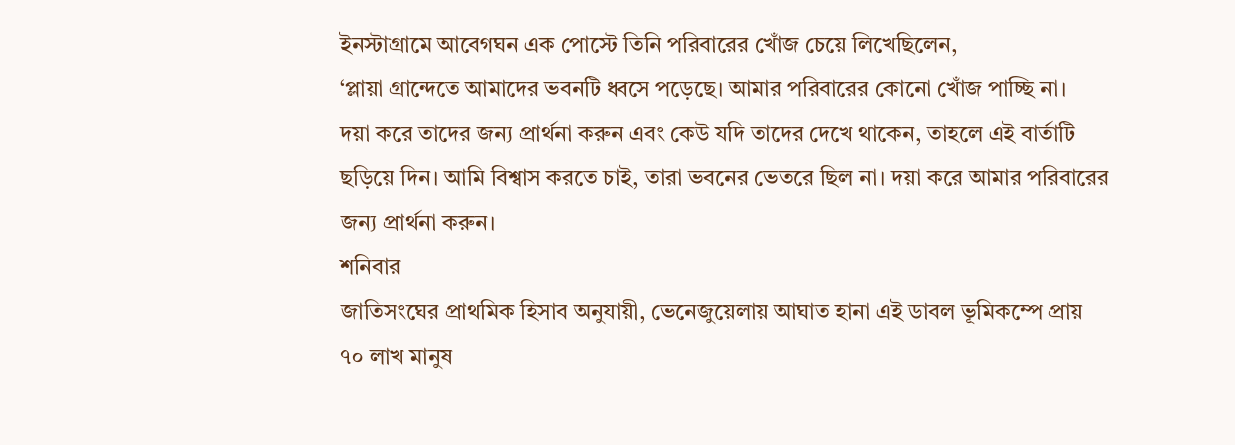ইনস্টাগ্রামে আবেগঘন এক পোস্টে তিনি পরিবারের খোঁজ চেয়ে লিখেছিলেন,
‘প্লায়া গ্রান্দেতে আমাদের ভবনটি ধ্বসে পড়েছে। আমার পরিবারের কোনো খোঁজ পাচ্ছি না।
দয়া করে তাদের জন্য প্রার্থনা করুন এবং কেউ যদি তাদের দেখে থাকেন, তাহলে এই বার্তাটি
ছড়িয়ে দিন। আমি বিশ্বাস করতে চাই, তারা ভবনের ভেতরে ছিল না। দয়া করে আমার পরিবারের
জন্য প্রার্থনা করুন।
শনিবার
জাতিসংঘের প্রাথমিক হিসাব অনুযায়ী, ভেনেজুয়েলায় আঘাত হানা এই ডাবল ভূমিকম্পে প্রায়
৭০ লাখ মানুষ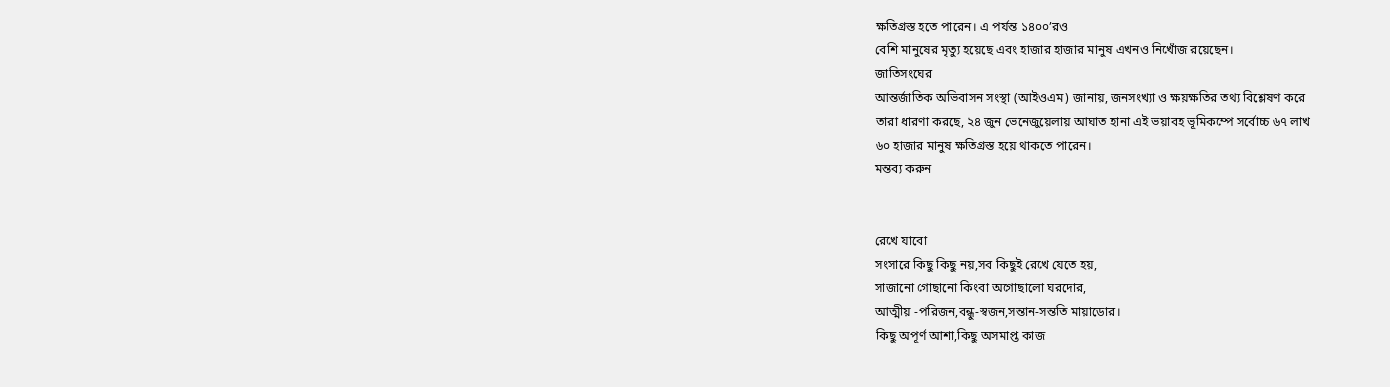ক্ষতিগ্রস্ত হতে পারেন। এ পর্যন্ত ১৪০০’রও
বেশি মানুষের মৃত্যু হয়েছে এবং হাজার হাজার মানুষ এখনও নিখোঁজ রয়েছেন।
জাতিসংঘের
আন্তর্জাতিক অভিবাসন সংস্থা (আইওএম) জানায়, জনসংখ্যা ও ক্ষয়ক্ষতির তথ্য বিশ্লেষণ করে
তারা ধারণা করছে, ২৪ জুন ভেনেজুয়েলায় আঘাত হানা এই ভয়াবহ ভূমিকম্পে সর্বোচ্চ ৬৭ লাখ
৬০ হাজার মানুষ ক্ষতিগ্রস্ত হয়ে থাকতে পারেন।
মন্তব্য করুন


রেখে যাবো
সংসারে কিছু কিছু নয়,সব কিছুই রেখে যেতে হয়,
সাজানো গোছানো কিংবা অগোছালো ঘরদোর,
আত্মীয় -পরিজন,বন্ধু-স্বজন,সন্তান-সন্ততি মায়াডোর।
কিছু অপূর্ণ আশা,কিছু অসমাপ্ত কাজ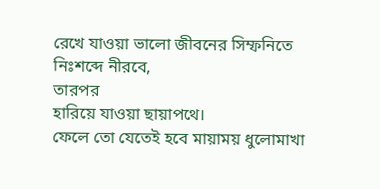রেখে যাওয়া ভালো জীবনের সিম্ফনিতে নিঃশব্দে নীরবে,
তারপর
হারিয়ে যাওয়া ছায়াপথে।
ফেলে তো যেতেই হবে মায়াময় ধুলোমাখা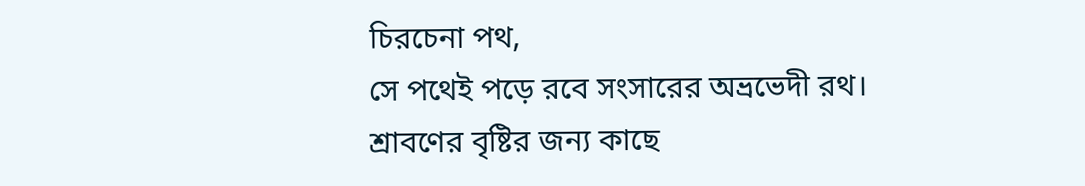চিরচেনা পথ,
সে পথেই পড়ে রবে সংসারের অভ্রভেদী রথ।
শ্রাবণের বৃষ্টির জন্য কাছে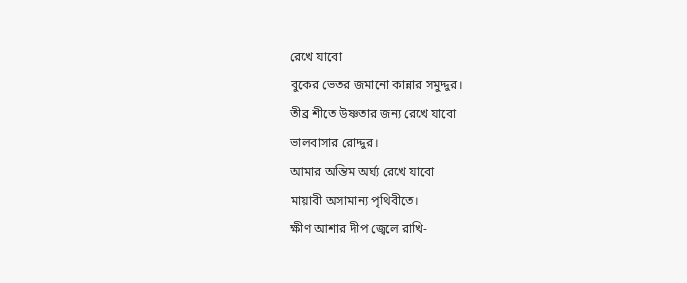রেখে যাবো
বুকের ভেতর জমানো কান্নার সমুদ্দুর।
তীব্র শীতে উষ্ণতার জন্য রেখে যাবো
ভালবাসার রোদ্দুর।
আমার অন্তিম অর্ঘ্য রেখে যাবো
মায়াবী অসামান্য পৃথিবীতে।
ক্ষীণ আশার দীপ জ্বেলে রাখি-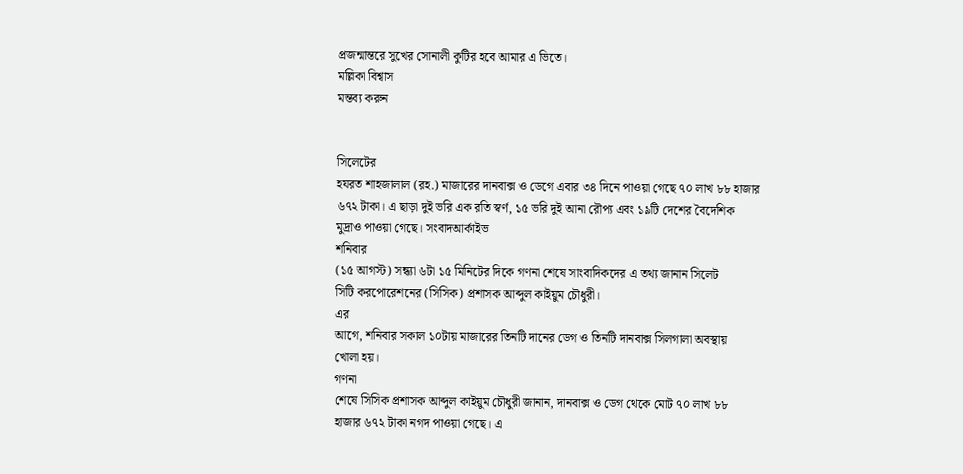প্রজন্মান্তরে সুখের সোনালী কুটির হবে আমার এ ভিতে।
মল্লিকা বিশ্বাস
মন্তব্য করুন


সিলেটের
হযরত শাহজালাল (রহ.) মাজারের দানবাক্স ও ডেগে এবার ৩৪ দিনে পাওয়া গেছে ৭০ লাখ ৮৮ হাজার
৬৭২ টাকা। এ ছাড়া দুই ভরি এক রতি স্বর্ণ, ১৫ ভরি দুই আনা রৌপ্য এবং ১৯টি দেশের বৈদেশিক
মুদ্রাও পাওয়া গেছে। সংবাদআর্কাইভ
শনিবার
(১৫ আগস্ট) সন্ধ্যা ৬টা ১৫ মিনিটের দিকে গণনা শেষে সাংবাদিকদের এ তথ্য জানান সিলেট
সিটি করপোরেশনের (সিসিক) প্রশাসক আব্দুল কাইয়ুম চৌধুরী।
এর
আগে, শনিবার সকাল ১০টায় মাজারের তিনটি দানের ডেগ ও তিনটি দানবাক্স সিলগালা অবস্থায়
খোলা হয়।
গণনা
শেষে সিসিক প্রশাসক আব্দুল কাইয়ুম চৌধুরী জানান, দানবাক্স ও ডেগ থেকে মোট ৭০ লাখ ৮৮
হাজার ৬৭২ টাকা নগদ পাওয়া গেছে। এ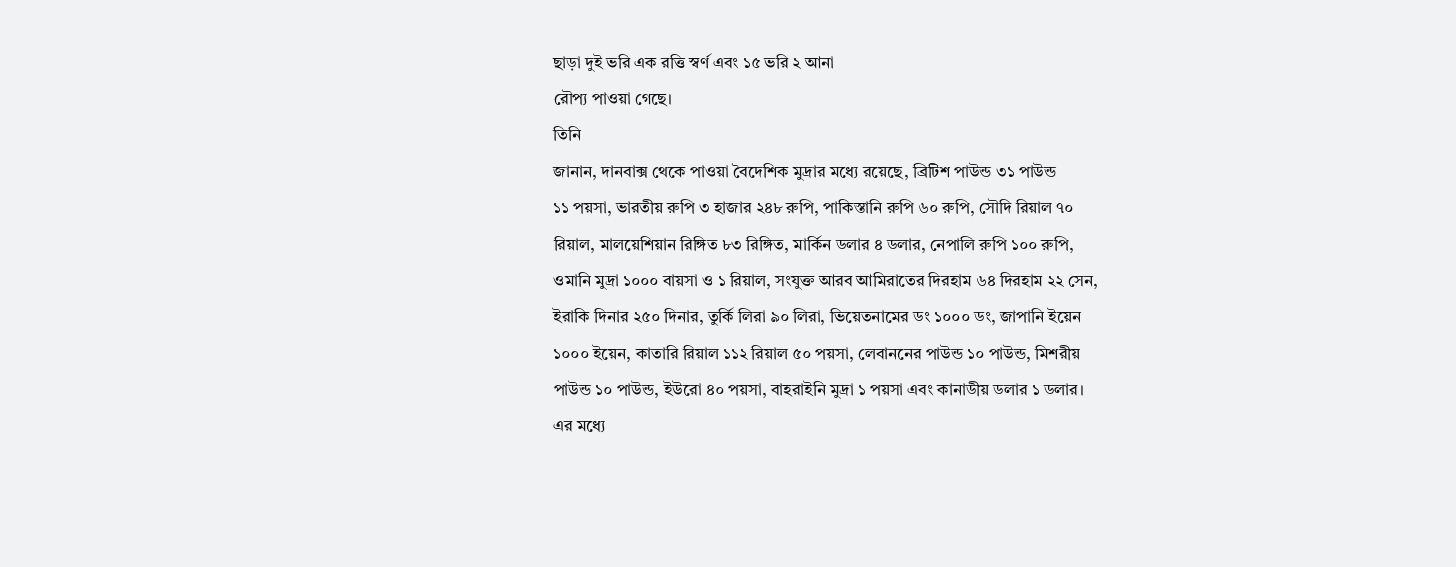ছাড়া দুই ভরি এক রত্তি স্বর্ণ এবং ১৫ ভরি ২ আনা
রৌপ্য পাওয়া গেছে।
তিনি
জানান, দানবাক্স থেকে পাওয়া বৈদেশিক মুদ্রার মধ্যে রয়েছে, ব্রিটিশ পাউন্ড ৩১ পাউন্ড
১১ পয়সা, ভারতীয় রুপি ৩ হাজার ২৪৮ রুপি, পাকিস্তানি রুপি ৬০ রুপি, সৌদি রিয়াল ৭০
রিয়াল, মালয়েশিয়ান রিঙ্গিত ৮৩ রিঙ্গিত, মার্কিন ডলার ৪ ডলার, নেপালি রুপি ১০০ রুপি,
ওমানি মুদ্রা ১০০০ বায়সা ও ১ রিয়াল, সংযুক্ত আরব আমিরাতের দিরহাম ৬৪ দিরহাম ২২ সেন,
ইরাকি দিনার ২৫০ দিনার, তুর্কি লিরা ৯০ লিরা, ভিয়েতনামের ডং ১০০০ ডং, জাপানি ইয়েন
১০০০ ইয়েন, কাতারি রিয়াল ১১২ রিয়াল ৫০ পয়সা, লেবাননের পাউন্ড ১০ পাউন্ড, মিশরীয়
পাউন্ড ১০ পাউন্ড, ইউরো ৪০ পয়সা, বাহরাইনি মুদ্রা ১ পয়সা এবং কানাডীয় ডলার ১ ডলার।
এর মধ্যে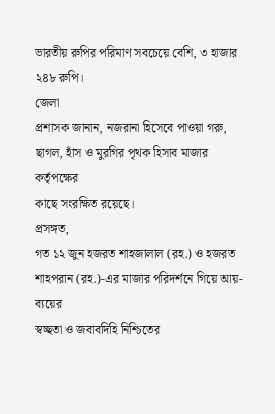ভারতীয় রুপির পরিমাণ সবচেয়ে বেশি, ৩ হাজার ২৪৮ রুপি।
জেলা
প্রশাসক জানান, নজরানা হিসেবে পাওয়া গরু, ছাগল, হাঁস ও মুরগির পৃথক হিসাব মাজার কর্তৃপক্ষের
কাছে সংরক্ষিত রয়েছে।
প্রসঙ্গত,
গত ১২ জুন হজরত শাহজালাল (রহ.) ও হজরত শাহপরান (রহ.)-এর মাজার পরিদর্শনে গিয়ে আয়-ব্যয়ের
স্বচ্ছতা ও জবাবদিহি নিশ্চিতের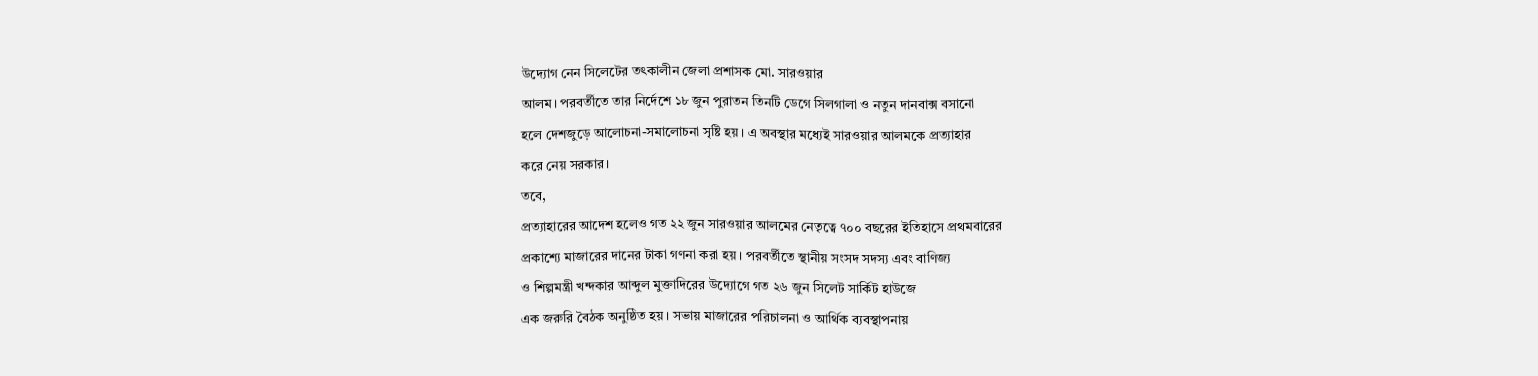উদ্যোগ নেন সিলেটের তৎকালীন জেলা প্রশাসক মো. সারওয়ার
আলম। পরবর্তীতে তার নির্দেশে ১৮ জুন পুরাতন তিনটি ডেগে সিলগালা ও নতুন দানবাক্স বসানো
হলে দেশজুড়ে আলোচনা-সমালোচনা সৃষ্টি হয়। এ অবস্থার মধ্যেই সারওয়ার আলমকে প্রত্যাহার
করে নেয় সরকার।
তবে,
প্রত্যাহারের আদেশ হলেও গত ২২ জুন সারওয়ার আলমের নেতৃত্বে ৭০০ বছরের ইতিহাসে প্রথমবারের
প্রকাশ্যে মাজারের দানের টাকা গণনা করা হয়। পরবর্তীতে স্থানীয় সংসদ সদস্য এবং বাণিজ্য
ও শিল্পমন্ত্রী খন্দকার আব্দুল মুক্তাদিরের উদ্যোগে গত ২৬ জুন সিলেট সার্কিট হাউজে
এক জরুরি বৈঠক অনুষ্ঠিত হয়। সভায় মাজারের পরিচালনা ও আর্থিক ব্যবস্থাপনায়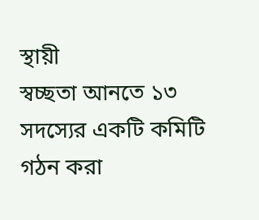স্থায়ী
স্বচ্ছতা আনতে ১৩ সদস্যের একটি কমিটি গঠন করা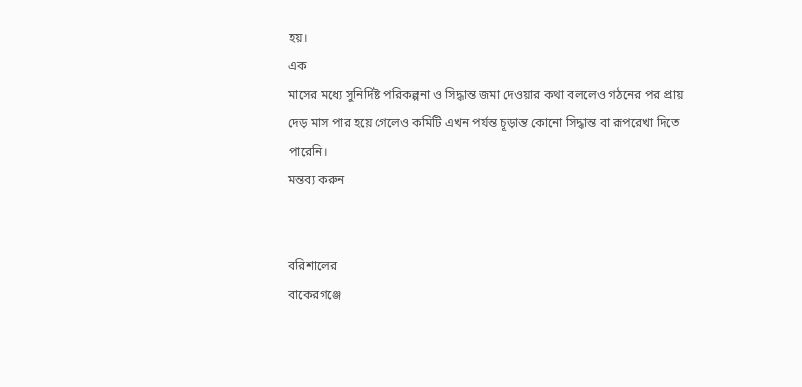হয়।
এক
মাসের মধ্যে সুনির্দিষ্ট পরিকল্পনা ও সিদ্ধান্ত জমা দেওয়ার কথা বললেও গঠনের পর প্রায়
দেড় মাস পার হয়ে গেলেও কমিটি এখন পর্যন্ত চূড়ান্ত কোনো সিদ্ধান্ত বা রূপরেখা দিতে
পারেনি।
মন্তব্য করুন


বরিশালের
বাকেরগঞ্জে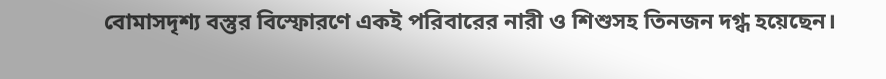বোমাসদৃশ্য বস্তুর বিস্ফোরণে একই পরিবারের নারী ও শিশুসহ তিনজন দগ্ধ হয়েছেন।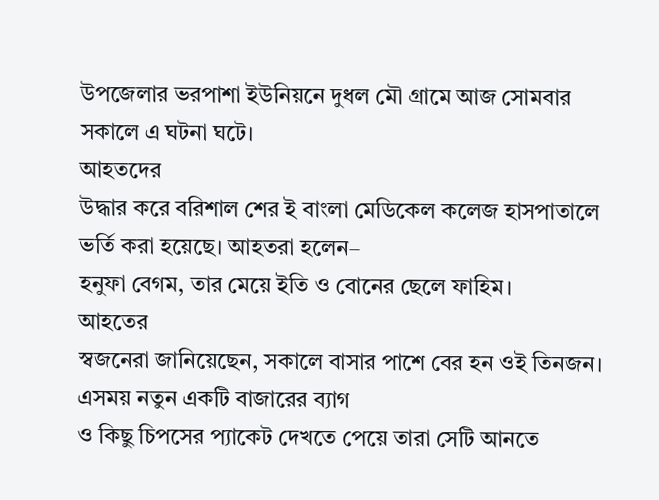উপজেলার ভরপাশা ইউনিয়নে দুধল মৌ গ্রামে আজ সোমবার সকালে এ ঘটনা ঘটে।
আহতদের
উদ্ধার করে বরিশাল শের ই বাংলা মেডিকেল কলেজ হাসপাতালে ভর্তি করা হয়েছে। আহতরা হলেন–
হনুফা বেগম, তার মেয়ে ইতি ও বোনের ছেলে ফাহিম।
আহতের
স্বজনেরা জানিয়েছেন, সকালে বাসার পাশে বের হন ওই তিনজন। এসময় নতুন একটি বাজারের ব্যাগ
ও কিছু চিপসের প্যাকেট দেখতে পেয়ে তারা সেটি আনতে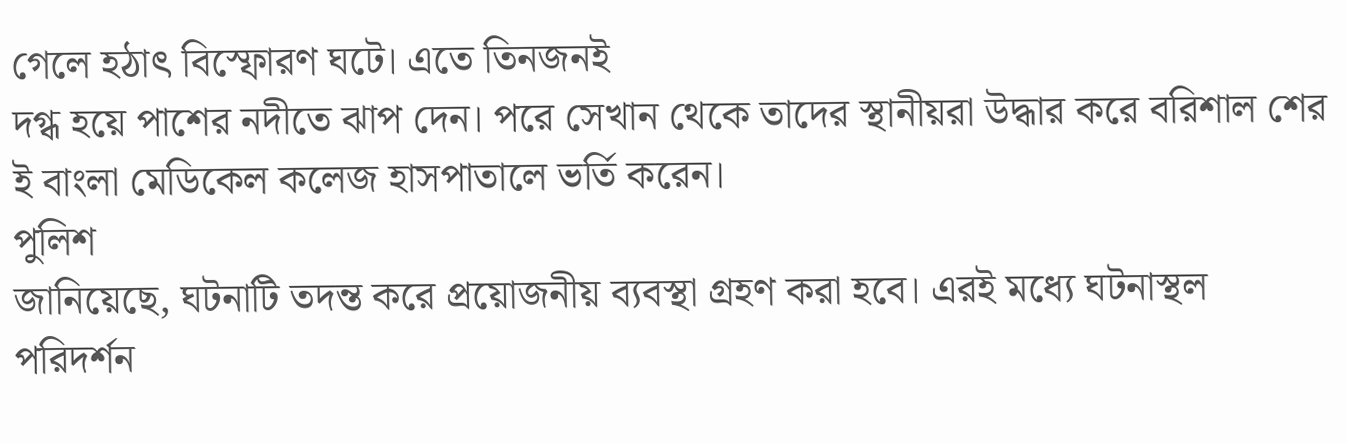গেলে হঠাৎ বিস্ফোরণ ঘটে। এতে তিনজনই
দগ্ধ হয়ে পাশের নদীতে ঝাপ দেন। পরে সেখান থেকে তাদের স্থানীয়রা উদ্ধার করে বরিশাল শের
ই বাংলা মেডিকেল কলেজ হাসপাতালে ভর্তি করেন।
পুলিশ
জানিয়েছে, ঘটনাটি তদন্ত করে প্রয়োজনীয় ব্যবস্থা গ্রহণ করা হবে। এরই মধ্যে ঘটনাস্থল
পরিদর্শন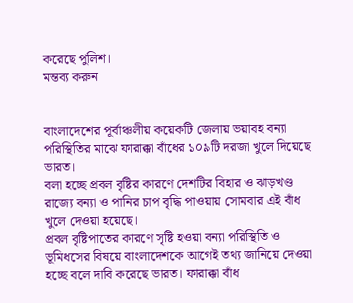করেছে পুলিশ।
মন্তব্য করুন


বাংলাদেশের পূর্বাঞ্চলীয় কয়েকটি জেলায় ভয়াবহ বন্যা পরিস্থিতির মাঝে ফারাক্কা বাঁধের ১০৯টি দরজা খুলে দিয়েছে ভারত।
বলা হচ্ছে প্রবল বৃষ্টির কারণে দেশটির বিহার ও ঝাড়খণ্ড রাজ্যে বন্যা ও পানির চাপ বৃদ্ধি পাওয়ায় সোমবার এই বাঁধ খুলে দেওয়া হয়েছে।
প্রবল বৃষ্টিপাতের কারণে সৃষ্টি হওয়া বন্যা পরিস্থিতি ও ভূমিধসের বিষয়ে বাংলাদেশকে আগেই তথ্য জানিয়ে দেওয়া হচ্ছে বলে দাবি করেছে ভারত। ফারাক্কা বাঁধ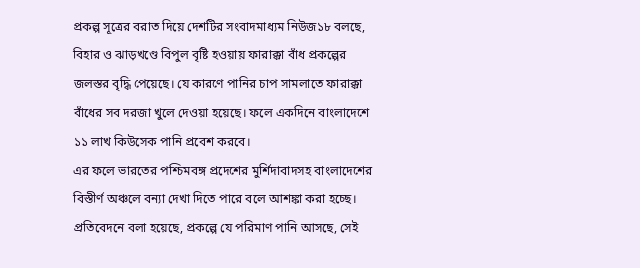প্রকল্প সূত্রের বরাত দিয়ে দেশটির সংবাদমাধ্যম নিউজ১৮ বলছে, বিহার ও ঝাড়খণ্ডে বিপুল বৃষ্টি হওয়ায় ফারাক্কা বাঁধ প্রকল্পের জলস্তর বৃদ্ধি পেয়েছে। যে কারণে পানির চাপ সামলাতে ফারাক্কা বাঁধের সব দরজা খুলে দেওয়া হয়েছে। ফলে একদিনে বাংলাদেশে ১১ লাখ কিউসেক পানি প্রবেশ করবে।
এর ফলে ভারতের পশ্চিমবঙ্গ প্রদেশের মুর্শিদাবাদসহ বাংলাদেশের বিস্তীর্ণ অঞ্চলে বন্যা দেখা দিতে পারে বলে আশঙ্কা করা হচ্ছে।
প্রতিবেদনে বলা হয়েছে, প্রকল্পে যে পরিমাণ পানি আসছে, সেই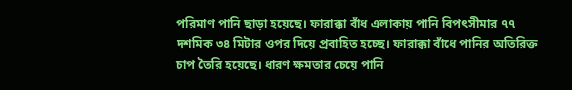পরিমাণ পানি ছাড়া হয়েছে। ফারাক্কা বাঁধ এলাকায় পানি বিপৎসীমার ৭৭ দশমিক ৩৪ মিটার ওপর দিয়ে প্রবাহিত হচ্ছে। ফারাক্কা বাঁধে পানির অতিরিক্ত চাপ তৈরি হয়েছে। ধারণ ক্ষমতার চেয়ে পানি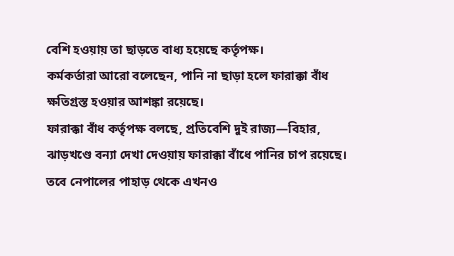বেশি হওয়ায় তা ছাড়তে বাধ্য হয়েছে কর্তৃপক্ষ।
কর্মকর্তারা আরো বলেছেন, পানি না ছাড়া হলে ফারাক্কা বাঁধ ক্ষতিগ্রস্ত হওয়ার আশঙ্কা রয়েছে।
ফারাক্কা বাঁধ কর্তৃপক্ষ বলছে, প্রতিবেশি দুই রাজ্য—বিহার, ঝাড়খণ্ডে বন্যা দেখা দেওয়ায় ফারাক্কা বাঁধে পানির চাপ রয়েছে। তবে নেপালের পাহাড় থেকে এখনও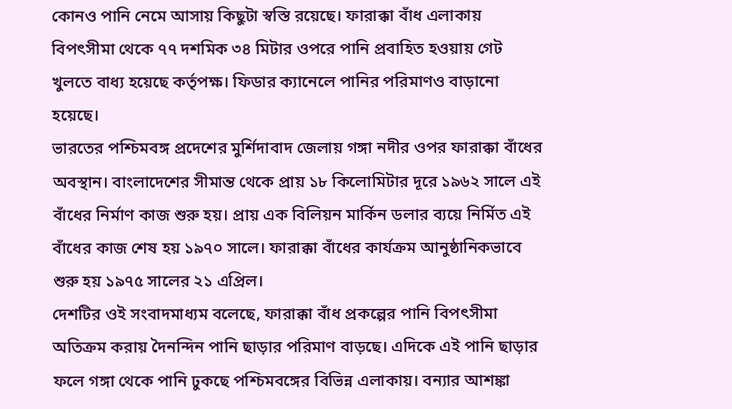কোনও পানি নেমে আসায় কিছুটা স্বস্তি রয়েছে। ফারাক্কা বাঁধ এলাকায় বিপৎসীমা থেকে ৭৭ দশমিক ৩৪ মিটার ওপরে পানি প্রবাহিত হওয়ায় গেট খুলতে বাধ্য হয়েছে কর্তৃপক্ষ। ফিডার ক্যানেলে পানির পরিমাণও বাড়ানো হয়েছে।
ভারতের পশ্চিমবঙ্গ প্রদেশের মুর্শিদাবাদ জেলায় গঙ্গা নদীর ওপর ফারাক্কা বাঁধের অবস্থান। বাংলাদেশের সীমান্ত থেকে প্রায় ১৮ কিলোমিটার দূরে ১৯৬২ সালে এই বাঁধের নির্মাণ কাজ শুরু হয়। প্রায় এক বিলিয়ন মার্কিন ডলার ব্যয়ে নির্মিত এই বাঁধের কাজ শেষ হয় ১৯৭০ সালে। ফারাক্কা বাঁধের কার্যক্রম আনুষ্ঠানিকভাবে শুরু হয় ১৯৭৫ সালের ২১ এপ্রিল।
দেশটির ওই সংবাদমাধ্যম বলেছে, ফারাক্কা বাঁধ প্রকল্পের পানি বিপৎসীমা অতিক্রম করায় দৈনন্দিন পানি ছাড়ার পরিমাণ বাড়ছে। এদিকে এই পানি ছাড়ার ফলে গঙ্গা থেকে পানি ঢুকছে পশ্চিমবঙ্গের বিভিন্ন এলাকায়। বন্যার আশঙ্কা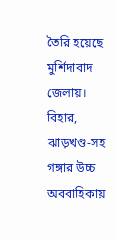তৈরি হয়েছে মুর্শিদাবাদ জেলায়। বিহার, ঝাড়খণ্ড-সহ গঙ্গার উচ্চ অববাহিকায়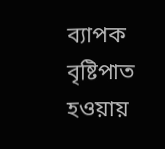ব্যাপক বৃষ্টিপাত হওয়ায়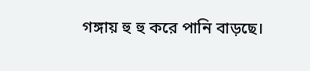গঙ্গায় হু হু করে পানি বাড়ছে।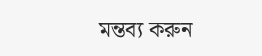মন্তব্য করুন